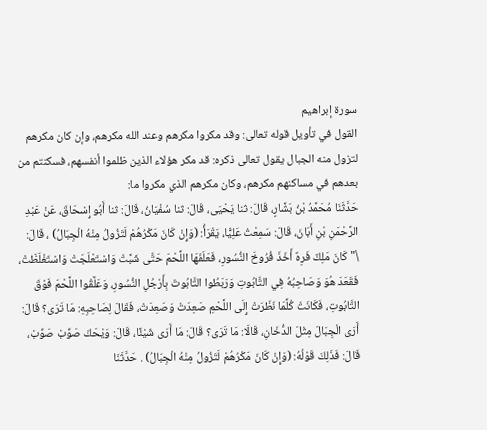سورة إبراهيم
القول في تأويل قوله تعالى: وقد مكروا مكرهم وعند الله مكرهم، وإن كان مكرهم لتزول منه الجبال يقول تعالى ذكره: قد مكر هؤلاء الذين ظلموا أنفسهم، فسكنتم من بعدهم في مساكنهم مكرهم، وكان مكرهم الذي مكروا ما:
حَدَّثَنَا مُحَمَّدُ بْنُ بَشَّارٍ، قَالَ: ثنا يَحْيَى، قَالَ: ثنا سُفْيَانُ، قَالَ: ثنا أَبُو إِسْحَاقَ، عَنْ عَبْدِ الرَّحْمَنِ بْنِ أَبَانَ، قَالَ: سَمِعْتُ عَلِيًّا، يَقْرَأُ: (وَإِنْ كَانَ مَكْرُهُمْ لَتَزُولُ مِنْهُ الْجِبَالُ) ، قَالَ: \" كَانَ مَلِكٌ فَرِهٌ أَخَذَ فُرُوخَ النُّسُورِ، فَعَلَفَهَا اللَّحْمَ حَتَّى شَبَّتْ وَاسْتَعْلَجَتْ وَاسْتَغْلَظَتْ، فَقَعَدَ هُوَ وَصَاحِبُهُ فِي التَّابُوتِ وَرَبَطُوا التَّابُوتَ بِأَرْجُلِ النُّسُورِ، وَعَلَّقُوا اللَّحْمَ فَوْقَ التَّابُوتِ، فَكَانَتْ كُلَّمَا نَظَرَتْ إِلَى اللَّحْمِ صَعِدَتْ وَصَعِدَتْ، فَقَالَ لِصَاحِبِهِ: مَا تَرَى؟ قَالَ: أَرَى الْجِبَالَ مِثْلَ الدُّخَانِ، قَالَا: مَا تَرَى؟ قَالَ: مَا أَرَى شَيْئًا، قَالَ: وَيْحَكَ صَوِّبْ صَوِّبْ، قَالَ: فَذَلِكَ قَوْلُهُ: (وَإِنْ كَانَ مَكْرُهُمْ لَتَزُولُ مِنْهُ الْجِبَالُ) . حَدَّثَنَا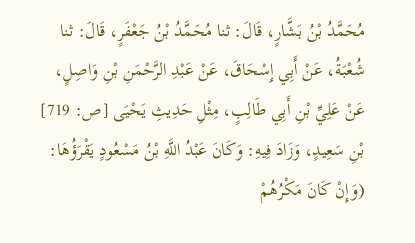مُحَمَّدُ بْنُ بَشَّارٍ، قَالَ: ثنا مُحَمَّدُ بْنُ جَعْفَرٍ، قَالَ: ثنا شُعْبَةُ، عَنْ أَبِي إِسْحَاقَ، عَنْ عَبْدِ الرَّحْمَنِ بْنِ وَاصِلٍ، عَنْ عَلِيِّ بْنِ أَبِي طَالِبٍ، مِثْلِ حَدِيثِ يَحْيَى [ص: 719] بْنِ سَعِيدٍ، وَزَادَ فِيهِ: وَكَانَ عَبْدُ اللَّهِ بْنُ مَسْعُودٍ يَقْرَؤُهَا: (وَإِنْ كَانَ مَكْرُهُمْ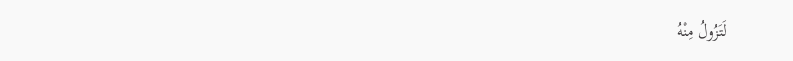لَتَزُولُ مِنْهُ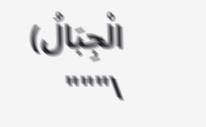الْجِبَالُ) \"""